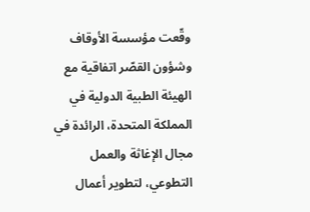وقّعت مؤسسة الأوقاف وشؤون القصّر اتفاقية مع الهيئة الطبية الدولية في المملكة المتحدة، الرائدة في مجال الإغاثة والعمل التطوعي، لتطوير أعمال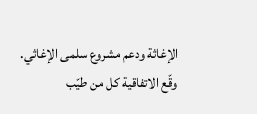الإغاثة ودعم مشروع سلمى الإغاثي.
وقّع الاتفاقية كل من طيّب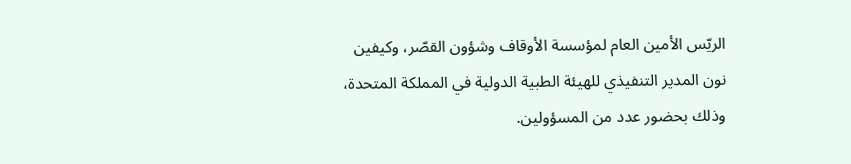الريّس الأمين العام لمؤسسة الأوقاف وشؤون القصّر، وكيفين نون المدير التنفيذي للهيئة الطبية الدولية في المملكة المتحدة، وذلك بحضور عدد من المسؤولين.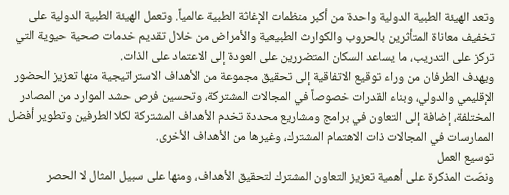وتعد الهيئة الطبية الدولية واحدة من أكبر منظمات الإغاثة الطبية عالمياً. وتعمل الهيئة الطبية الدولية على تخفيف معاناة المتأثرين بالحروب والكوارث الطبيعية والأمراض من خلال تقديم خدمات صحية حيوية التي تركز على التدريب، ما يساعد السكان المتضررين على العودة إلى الاعتماد على الذات.
ويهدف الطرفان من وراء توقيع الاتفاقية إلى تحقيق مجموعة من الأهداف الاستراتيجية منها تعزيز الحضور الإقليمي والدولي، وبناء القدرات خصوصاً في المجالات المشتركة، وتحسين فرص حشد الموارد من المصادر المختلفة، إضافة إلى التعاون في برامج ومشاريع محددة تخدم الأهداف المشتركة لكلا الطرفين وتطوير أفضل الممارسات في المجالات ذات الاهتمام المشترك، وغيرها من الأهداف الأخرى.
توسيع العمل
ونصّت المذكرة على أهمية تعزيز التعاون المشترك لتحقيق الأهداف، ومنها على سبيل المثال لا الحصر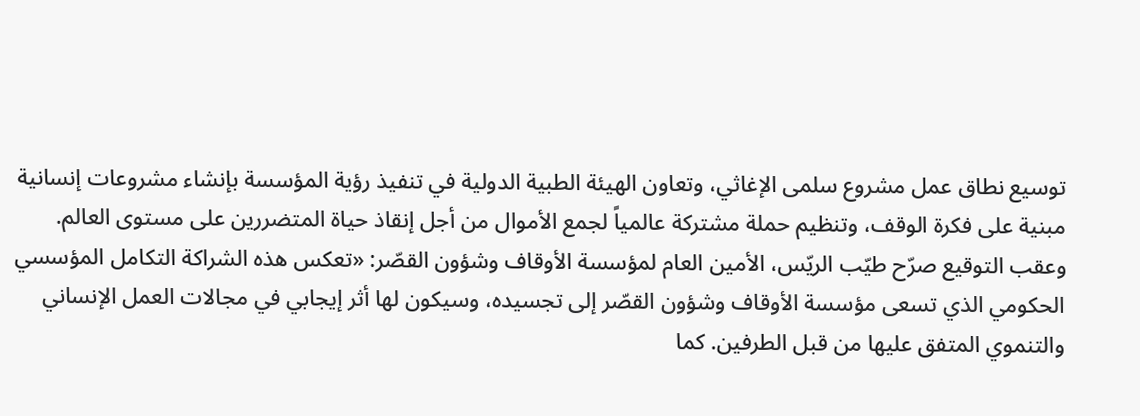توسيع نطاق عمل مشروع سلمى الإغاثي، وتعاون الهيئة الطبية الدولية في تنفيذ رؤية المؤسسة بإنشاء مشروعات إنسانية مبنية على فكرة الوقف، وتنظيم حملة مشتركة عالمياً لجمع الأموال من أجل إنقاذ حياة المتضررين على مستوى العالم.
وعقب التوقيع صرّح طيّب الريّس، الأمين العام لمؤسسة الأوقاف وشؤون القصّر: «تعكس هذه الشراكة التكامل المؤسسي الحكومي الذي تسعى مؤسسة الأوقاف وشؤون القصّر إلى تجسيده، وسيكون لها أثر إيجابي في مجالات العمل الإنساني والتنموي المتفق عليها من قبل الطرفين. كما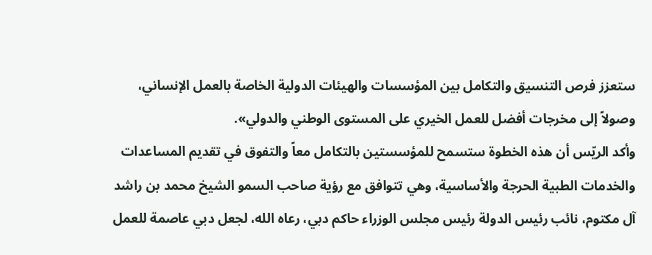ستعزز فرص التنسيق والتكامل بين المؤسسات والهيئات الدولية الخاصة بالعمل الإنساني، وصولاً إلى مخرجات أفضل للعمل الخيري على المستوى الوطني والدولي».
وأكد الريّس أن هذه الخطوة ستسمح للمؤسستين بالتكامل معاً والتفوق في تقديم المساعدات والخدمات الطبية الحرجة والأساسية، وهي تتوافق مع رؤية صاحب السمو الشيخ محمد بن راشد آل مكتوم، نائب رئيس الدولة رئيس مجلس الوزراء حاكم دبي، رعاه الله، لجعل دبي عاصمة للعمل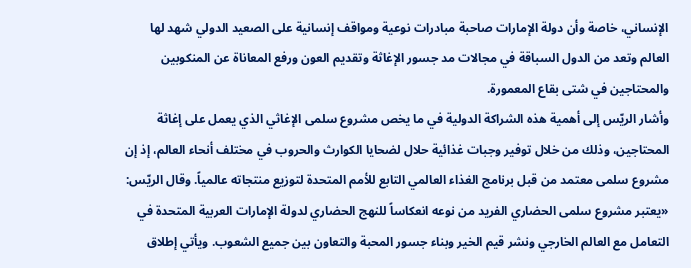الإنساني، خاصة وأن دولة الإمارات صاحبة مبادرات نوعية ومواقف إنسانية على الصعيد الدولي شهد لها العالم وتعد من الدول السباقة في مجالات مد جسور الإغاثة وتقديم العون ورفع المعاناة عن المنكوبين والمحتاجين في شتى بقاع المعمورة.
وأشار الريّس إلى أهمية هذه الشراكة الدولية في ما يخص مشروع سلمى الإغاثي الذي يعمل على إغاثة المحتاجين، وذلك من خلال توفير وجبات غذائية حلال لضحايا الكوارث والحروب في مختلف أنحاء العالم، إذ إن مشروع سلمى معتمد من قبل برنامج الغذاء العالمي التابع للأمم المتحدة لتوزيع منتجاته عالمياً. وقال الريّس: «يعتبر مشروع سلمى الحضاري الفريد من نوعه انعكاساً للنهج الحضاري لدولة الإمارات العربية المتحدة في التعامل مع العالم الخارجي ونشر قيم الخير وبناء جسور المحبة والتعاون بين جميع الشعوب. ويأتي إطلاق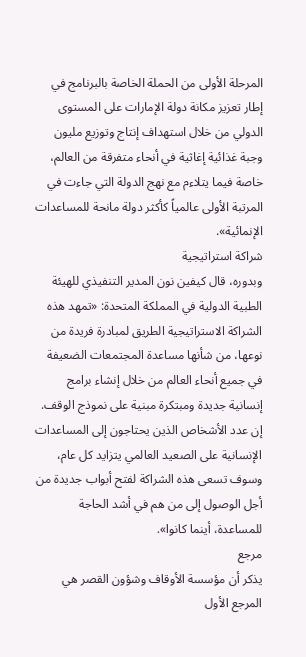المرحلة الأولى من الحملة الخاصة بالبرنامج في إطار تعزيز مكانة دولة الإمارات على المستوى الدولي من خلال استهداف إنتاج وتوزيع مليون وجبة غذائية إغاثية في أنحاء متفرقة من العالم، خاصة فيما يتلاءم مع نهج الدولة التي جاءت في المرتبة الأولى عالمياً كأكثر دولة مانحة للمساعدات الإنمائية».
شراكة استراتيجية
وبدوره، قال كيفين نون المدير التنفيذي للهيئة الطبية الدولية في المملكة المتحدة: «تمهد هذه الشراكة الاستراتيجية الطريق لمبادرة فريدة من نوعها، من شأنها مساعدة المجتمعات الضعيفة في جميع أنحاء العالم من خلال إنشاء برامج إنسانية جديدة ومبتكرة مبنية على نموذج الوقف. إن عدد الأشخاص الذين يحتاجون إلى المساعدات الإنسانية على الصعيد العالمي يتزايد كل عام، وسوف تسعى هذه الشراكة لفتح أبواب جديدة من أجل الوصول إلى من هم في أشد الحاجة للمساعدة، أينما كانوا».
مرجع
يذكر أن مؤسسة الأوقاف وشؤون القصر هي المرجع الأول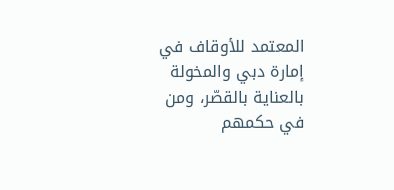المعتمد للأوقاف في إمارة دبي والمخولة بالعناية بالقصّر، ومن في حكمهم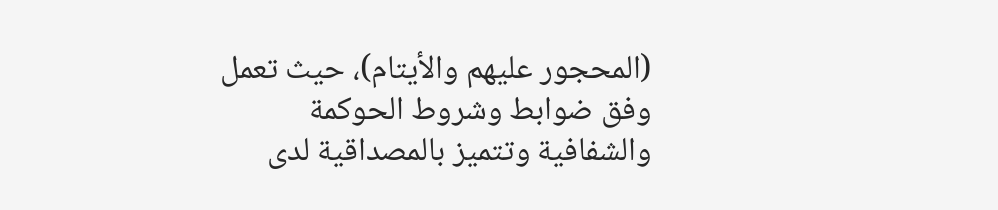(المحجور عليهم والأيتام)، حيث تعمل وفق ضوابط وشروط الحوكمة والشفافية وتتميز بالمصداقية لدى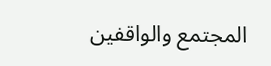المجتمع والواقفين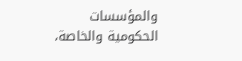والمؤسسات الحكومية والخاصة،